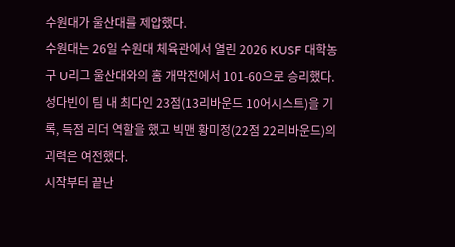수원대가 울산대를 제압했다.
수원대는 26일 수원대 체육관에서 열린 2026 KUSF 대학농구 U리그 울산대와의 홈 개막전에서 101-60으로 승리했다. 성다빈이 팀 내 최다인 23점(13리바운드 10어시스트)을 기록, 득점 리더 역할을 했고 빅맨 황미정(22점 22리바운드)의 괴력은 여전했다.
시작부터 끝난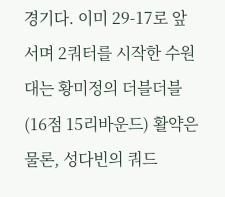경기다. 이미 29-17로 앞서며 2쿼터를 시작한 수원대는 황미정의 더블더블(16점 15리바운드) 활약은 물론, 성다빈의 쿼드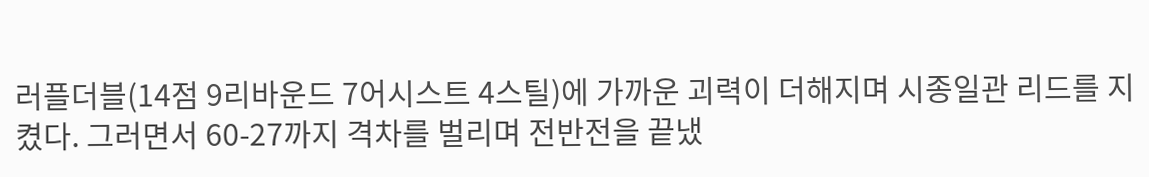러플더블(14점 9리바운드 7어시스트 4스틸)에 가까운 괴력이 더해지며 시종일관 리드를 지켰다. 그러면서 60-27까지 격차를 벌리며 전반전을 끝냈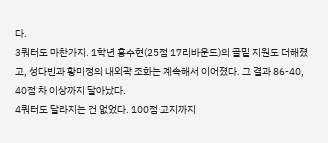다.
3쿼터도 마찬가지. 1학년 홍수현(25점 17리바운드)의 골밑 지원도 더해졌고, 성다빈과 황미정의 내외곽 조화는 계속해서 이어졌다. 그 결과 86-40, 40점 차 이상까지 달아났다.
4쿼터도 달라지는 건 없었다. 100점 고지까지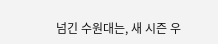넘긴 수원대는, 새 시즌 우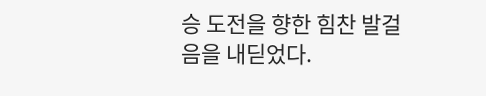승 도전을 향한 힘찬 발걸음을 내딛었다.